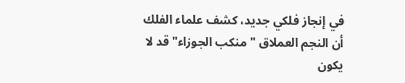في إنجاز فلكي جديد، كشف علماء الفلك أن النجم العملاق "منكب الجوزاء" قد لا يكون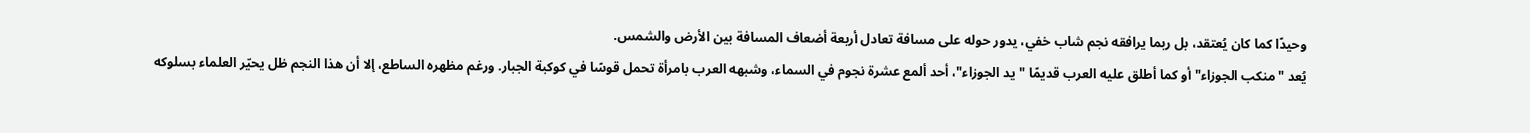وحيدًا كما كان يُعتقد، بل ربما يرافقه نجم شاب خفي، يدور حوله على مسافة تعادل أربعة أضعاف المسافة بين الأرض والشمس.
يُعد "منكب الجوزاء" أو كما أطلق عليه العرب قديمًا "يد الجوزاء"، أحد ألمع عشرة نجوم في السماء، وشبهه العرب بامرأة تحمل قوسًا في كوكبة الجبار. ورغم مظهره الساطع، إلا أن هذا النجم ظل يحيّر العلماء بسلوكه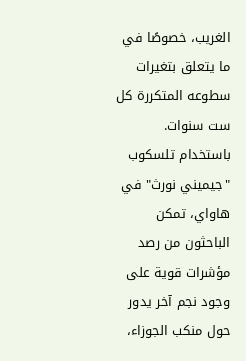الغريب، خصوصًا في ما يتعلق بتغيرات سطوعه المتكررة كل ست سنوات.
باستخدام تلسكوب "جيميني نورث" في هاواي، تمكن الباحثون من رصد مؤشرات قوية على وجود نجم آخر يدور حول منكب الجوزاء،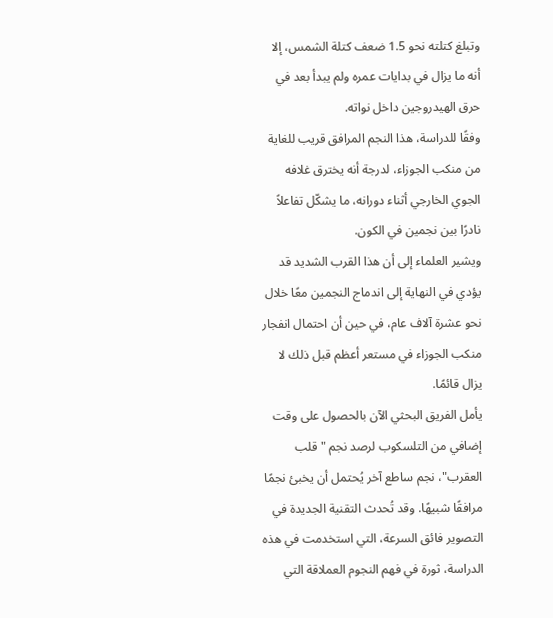وتبلغ كتلته نحو 1.5 ضعف كتلة الشمس، إلا أنه ما يزال في بدايات عمره ولم يبدأ بعد في حرق الهيدروجين داخل نواته.
وفقًا للدراسة، هذا النجم المرافق قريب للغاية من منكب الجوزاء، لدرجة أنه يخترق غلافه الجوي الخارجي أثناء دورانه، ما يشكّل تفاعلاً نادرًا بين نجمين في الكون.
ويشير العلماء إلى أن هذا القرب الشديد قد يؤدي في النهاية إلى اندماج النجمين معًا خلال نحو عشرة آلاف عام، في حين أن احتمال انفجار منكب الجوزاء في مستعر أعظم قبل ذلك لا يزال قائمًا.
يأمل الفريق البحثي الآن بالحصول على وقت إضافي من التلسكوب لرصد نجم "قلب العقرب"، نجم ساطع آخر يُحتمل أن يخبئ نجمًا مرافقًا شبيهًا. وقد تُحدث التقنية الجديدة في التصوير فائق السرعة، التي استخدمت في هذه الدراسة، ثورة في فهم النجوم العملاقة التي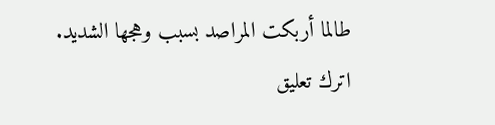طالما أربكت المراصد بسبب وهجها الشديد.
اترك تعليق